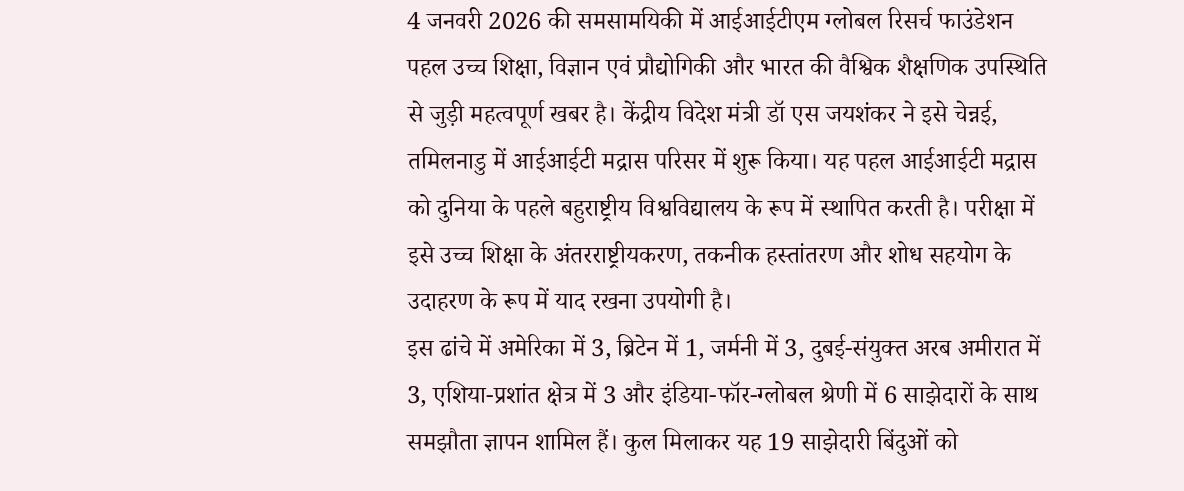4 जनवरी 2026 की समसामयिकी में आईआईटीएम ग्लोबल रिसर्च फाउंडेशन पहल उच्च शिक्षा, विज्ञान एवं प्रौद्योगिकी और भारत की वैश्विक शैक्षणिक उपस्थिति से जुड़ी महत्वपूर्ण खबर है। केंद्रीय विदेश मंत्री डॉ एस जयशंकर ने इसे चेन्नई, तमिलनाडु में आईआईटी मद्रास परिसर में शुरू किया। यह पहल आईआईटी मद्रास को दुनिया के पहले बहुराष्ट्रीय विश्वविद्यालय के रूप में स्थापित करती है। परीक्षा में इसे उच्च शिक्षा के अंतरराष्ट्रीयकरण, तकनीक हस्तांतरण और शोध सहयोग के उदाहरण के रूप में याद रखना उपयोगी है।
इस ढांचे में अमेरिका में 3, ब्रिटेन में 1, जर्मनी में 3, दुबई-संयुक्त अरब अमीरात में 3, एशिया-प्रशांत क्षेत्र में 3 और इंडिया-फॉर-ग्लोबल श्रेणी में 6 साझेदारों के साथ समझौता ज्ञापन शामिल हैं। कुल मिलाकर यह 19 साझेदारी बिंदुओं को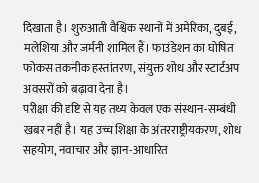दिखाता है। शुरुआती वैश्विक स्थानों में अमेरिका, दुबई, मलेशिया और जर्मनी शामिल हैं। फाउंडेशन का घोषित फोकस तकनीक हस्तांतरण, संयुक्त शोध और स्टार्टअप अवसरों को बढ़ावा देना है।
परीक्षा की दृष्टि से यह तथ्य केवल एक संस्थान-सम्बंधी खबर नहीं है। यह उच्च शिक्षा के अंतरराष्ट्रीयकरण, शोध सहयोग, नवाचार और ज्ञान-आधारित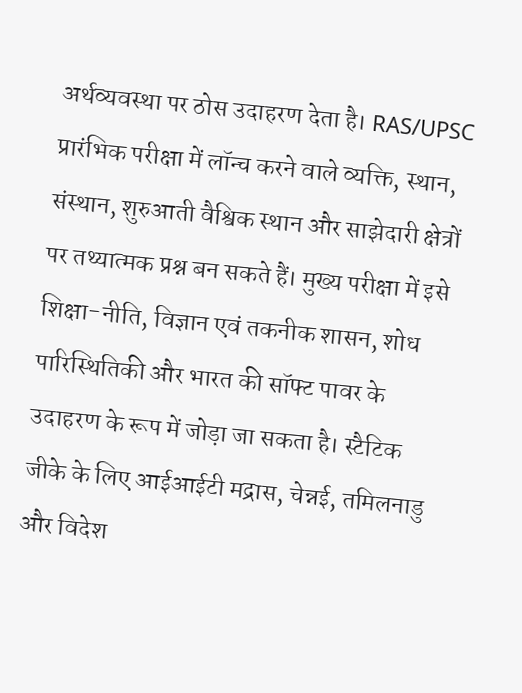अर्थव्यवस्था पर ठोस उदाहरण देता है। RAS/UPSC प्रारंभिक परीक्षा में लॉन्च करने वाले व्यक्ति, स्थान, संस्थान, शुरुआती वैश्विक स्थान और साझेदारी क्षेत्रों पर तथ्यात्मक प्रश्न बन सकते हैं। मुख्य परीक्षा में इसे शिक्षा-नीति, विज्ञान एवं तकनीक शासन, शोध पारिस्थितिकी और भारत की सॉफ्ट पावर के उदाहरण के रूप में जोड़ा जा सकता है। स्टैटिक जीके के लिए आईआईटी मद्रास, चेन्नई, तमिलनाडु और विदेश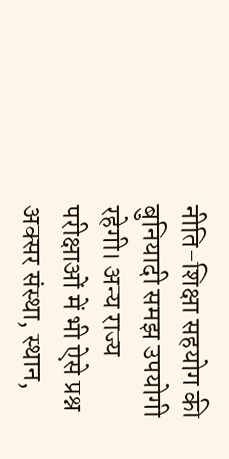नीति-शिक्षा सहयोग की बुनियादी समझ उपयोगी रहेगी। अन्य राज्य परीक्षाओं में भी ऐसे प्रश्न अक्सर संस्था, स्थान,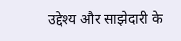उद्देश्य और साझेदारी के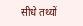सीधे तथ्यों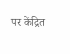पर केंद्रित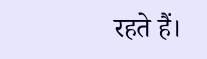रहते हैं।